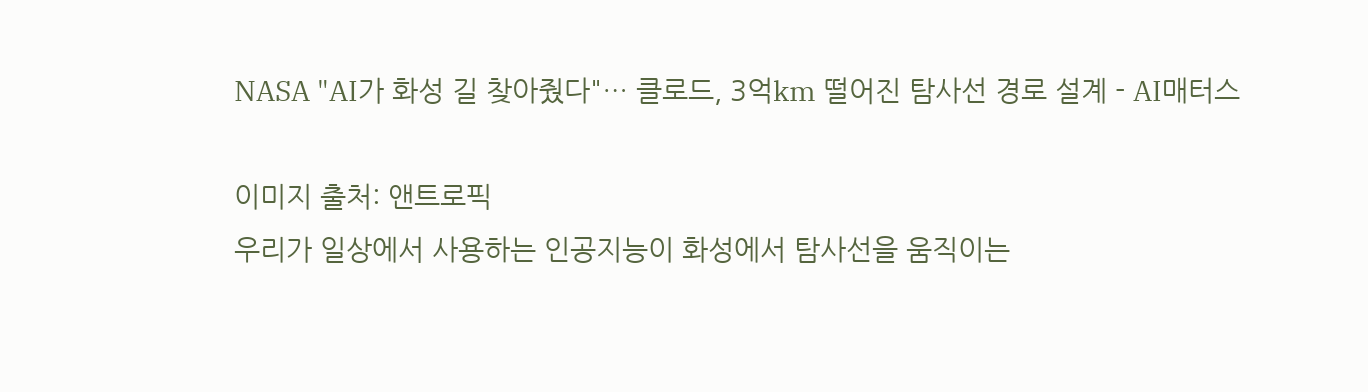NASA "AI가 화성 길 찾아줬다"… 클로드, 3억km 떨어진 탐사선 경로 설계 - AI매터스

이미지 출처: 앤트로픽
우리가 일상에서 사용하는 인공지능이 화성에서 탐사선을 움직이는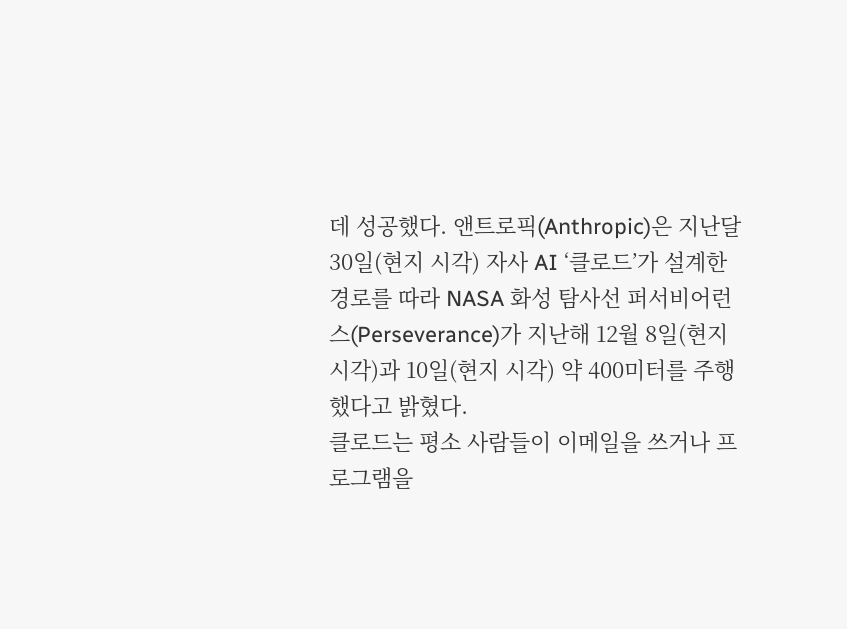데 성공했다. 앤트로픽(Anthropic)은 지난달 30일(현지 시각) 자사 AI ‘클로드’가 설계한 경로를 따라 NASA 화성 탐사선 퍼서비어런스(Perseverance)가 지난해 12월 8일(현지 시각)과 10일(현지 시각) 약 400미터를 주행했다고 밝혔다.
클로드는 평소 사람들이 이메일을 쓰거나 프로그램을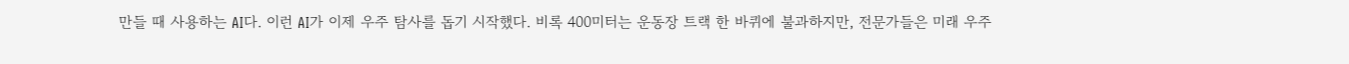만들 때 사용하는 AI다. 이런 AI가 이제 우주 탐사를 돕기 시작했다. 비록 400미터는 운동장 트랙 한 바퀴에 불과하지만, 전문가들은 미래 우주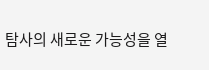탐사의 새로운 가능성을 열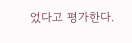었다고 평가한다.